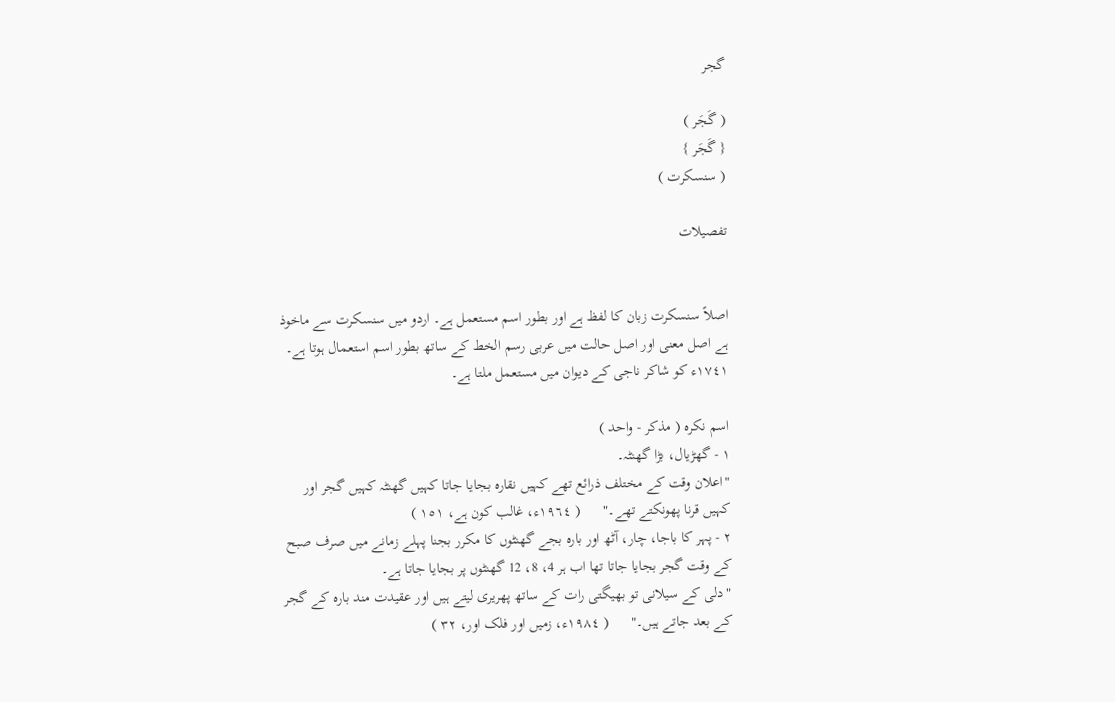گجر

( گَجَر )
{ گَجَر }
( سنسکرت )

تفصیلات


اصلاً سنسکرت زبان کا لفظ ہے اور بطور اسم مستعمل ہے۔ اردو میں سنسکرت سے ماخوذ ہے اصل معنی اور اصل حالت میں عربی رسم الخط کے ساتھ بطور اسم استعمال ہوتا ہے۔ ١٧٤١ء کو شاکر ناجی کے دیوان میں مستعمل ملتا ہے۔

اسم نکرہ ( مذکر - واحد )
١ - گھڑیال، بڑا گھنٹہ۔
"اعلان وقت کے مختلف ذرائع تھے کہیں نقارہ بجایا جاتا کہیں گھنٹہ کہیں گجر اور کہیں قرنا پھونکتے تھے۔"      ( ١٩٦٤ء، غالب کون ہے، ١٥١ )
٢ - پہر کا باجا، چار، آٹھ اور بارہ بجے گھنٹوں کا مکرر بجنا پہلے زمانے میں صرف صبح کے وقت گجر بجایا جاتا تھا اب ہر 4، 8، 12 گھنٹوں پر بجایا جاتا ہے۔
"دلی کے سیلانی تو بھیگتی رات کے ساتھ پھریری لیتے ہیں اور عقیدت مند بارہ کے گجر کے بعد جاتے ہیں۔"      ( ١٩٨٤ء، زمیں اور فلک اور، ٣٢ )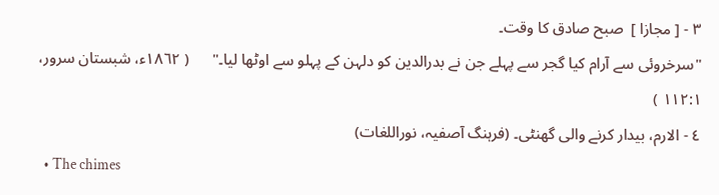٣ - [ مجازا ]  صبح صادق کا وقت۔
"سرخروئی سے آرام کیا گجر سے پہلے جن نے بدرالدین کو دلہن کے پہلو سے اوٹھا لیا۔"      ( ١٨٦٢ء، شبستان سرور، ١١٢:١ )
٤ - الارم، بیدار کرنے والی گھنٹی۔ (فرہنگ آصفیہ، نوراللغات)
  • The chimes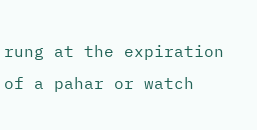rung at the expiration of a pahar or watch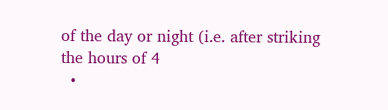of the day or night (i.e. after striking the hours of 4
  •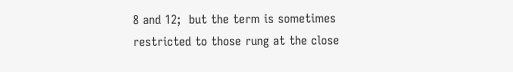8 and 12;  but the term is sometimes restricted to those rung at the close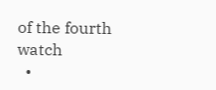of the fourth watch
  •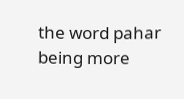the word pahar being more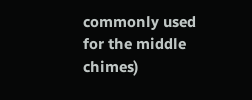commonly used for the middle chimes)